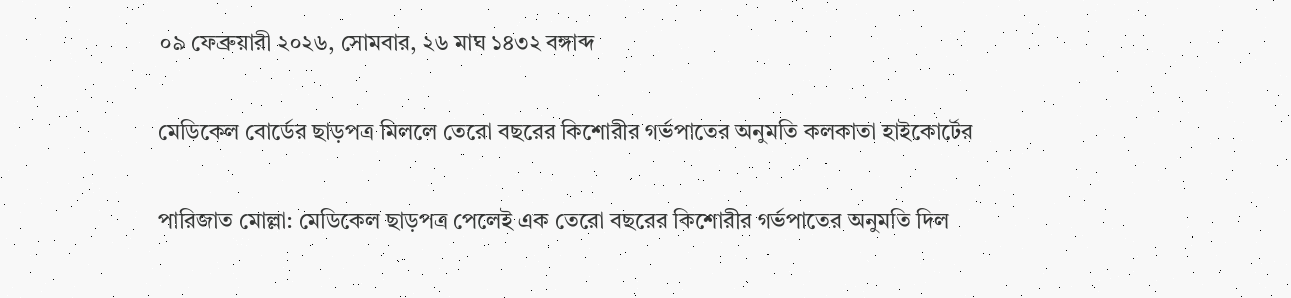০৯ ফেব্রুয়ারী ২০২৬, সোমবার, ২৬ মাঘ ১৪৩২ বঙ্গাব্দ

মেডিকেল বোর্ডের ছাড়পত্র মিললে তেরো বছরের কিশোরীর গর্ভপাতের অনুমতি কলকাতা হাইকোর্টের

পারিজাত মোল্লা: মেডিকেল ছাড়পত্র পেলেই এক তেরো বছরের কিশোরীর গর্ভপাতের অনুমতি দিল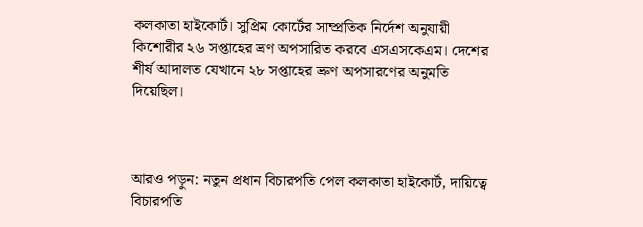কলকাতা হাইকোর্ট। সুপ্রিম কোর্টের সাম্প্রতিক নির্দেশ অনুযায়ী কিশোরীর ২৬ সপ্তাহের ভ্রণ অপসারিত করবে এসএসকেএম। দেশের শীর্ষ আদালত যেখানে ২৮ সপ্তাহের ভ্রুণ অপসারণের অনুমতি দিয়েছিল।



আরও পড়ুন: নতুন প্রধান বিচারপতি পেল কলকাতা হাইকোর্ট, দায়িত্বে বিচারপতি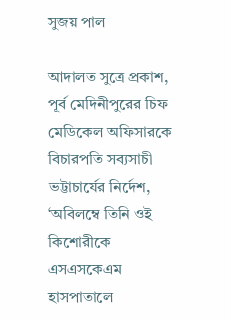সুজয় পাল

আদালত সুত্রে প্রকাশ, পূর্ব মেদিনীপুরের চিফ মেডিকেল অফিসারকে বিচারপতি সব্যসাচী ভট্টাচার্যের নির্দেশ, ‘অবিলম্বে তিনি ওই কিশোরীকে এসএসকেএম হাসপাতালে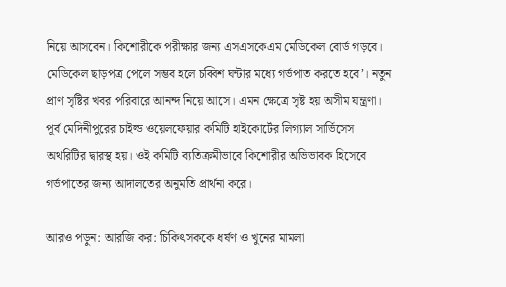নিয়ে আসবেন। কিশোরীকে পরীক্ষার জন্য এসএসকেএম মেডিকেল বোর্ড গড়বে। মেডিকেল ছাড়পত্র পেলে সম্ভব হলে চব্বিশ ঘন্টার মধ্যে গর্ভপাত করতে হবে’। নতুন প্রাণ সৃষ্টির খবর পরিবারে আনন্দ নিয়ে আসে। এমন ক্ষেত্রে সৃষ্ট হয় অসীম যন্ত্রণা। পূর্ব মেদিনীপুরের চাইল্ড ওয়েলফেয়ার কমিটি হাইকোর্টের লিগ্যাল সার্ভিসেস অথরিটির দ্বারস্থ হয়। ওই কমিটি ব্যতিক্রমীভাবে কিশোরীর অভিভাবক হিসেবে গর্ভপাতের জন্য আদালতের অনুমতি প্রার্থনা করে।

আরও পড়ুন: আরজি কর: চিকিৎসককে ধর্ষণ ও খুনের মামলা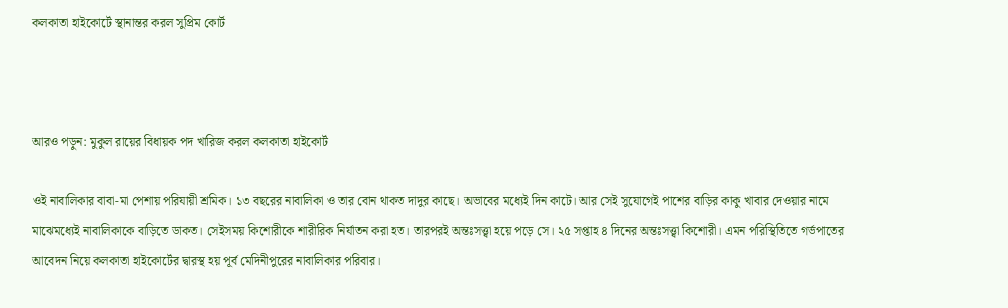কলকাতা হাইকোর্টে স্থানান্তর করল সুপ্রিম কোর্ট



আরও পড়ুন: মুকুল রায়ের বিধায়ক পদ খারিজ করল কলকাতা হাইকোর্ট

ওই নাবালিকার বাবা-মা পেশায় পরিযায়ী শ্রমিক। ১৩ বছরের নাবালিকা ও তার বোন থাকত দাদুর কাছে। অভাবের মধ্যেই দিন কাটে। আর সেই সুযোগেই পাশের বাড়ির কাকু খাবার দেওয়ার নামে মাঝেমধ্যেই নাবালিকাকে বাড়িতে ডাকত। সেইসময় কিশোরীকে শারীরিক নির্যাতন করা হত। তারপরই অন্তঃসত্ত্বা হয়ে পড়ে সে। ২৫ সপ্তাহ ৪ দিনের অন্তঃসত্ত্বা কিশোরী। এমন পরিস্থিতিতে গর্ভপাতের আবেদন নিয়ে কলকাতা হাইকোর্টের দ্বারস্থ হয় পূর্ব মেদিনীপুরের নাবালিকার পরিবার।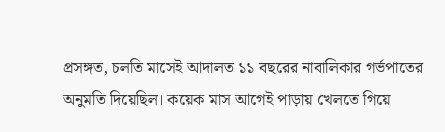প্রসঙ্গত, চলতি মাসেই আদালত ১১ বছরের নাবালিকার গর্ভপাতের অনুমতি দিয়েছিল। কয়েক মাস আগেই পাড়ায় খেলতে গিয়ে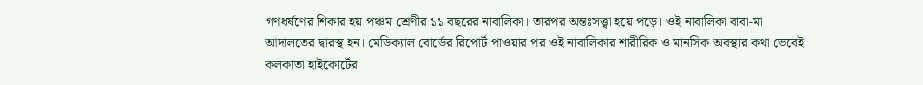গণধর্ষণের শিকার হয় পঞ্চম শ্রেণীর ১১ বছরের নাবালিকা। তারপর অন্তঃসত্ত্বা হয়ে পড়ে। ওই নাবালিকা বাবা-মা আদালতের দ্বারস্থ হন। মেডিক্যাল বোর্ডের রিপোর্ট পাওয়ার পর ওই নাবালিকার শারীরিক ও মানসিক অবস্থার কথা ভেবেই কলকাতা হাইকোর্টের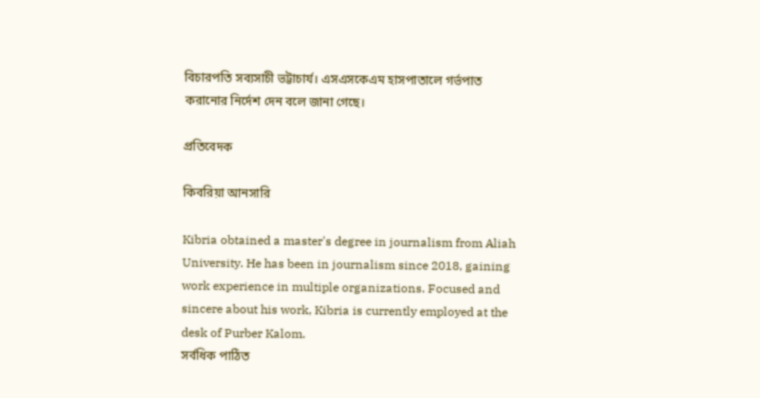বিচারপতি সব্যসাচী ভট্টাচার্য। এসএসকেএম হাসপাতালে গর্ভপাত করানোর নির্দেশ দেন বলে জানা গেছে।

প্রতিবেদক

কিবরিয়া আনসারি

Kibria obtained a master's degree in journalism from Aliah University. He has been in journalism since 2018, gaining work experience in multiple organizations. Focused and sincere about his work, Kibria is currently employed at the desk of Purber Kalom.
সর্বধিক পাঠিত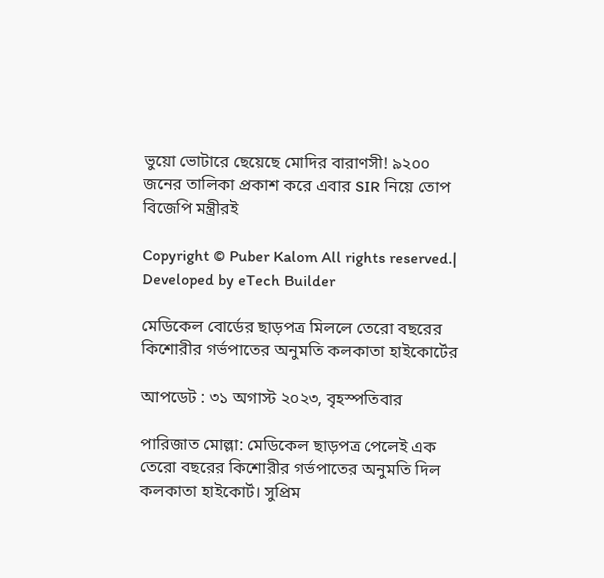ভুয়ো ভোটারে ছেয়েছে মোদির বারাণসী! ৯২০০ জনের তালিকা প্রকাশ করে এবার SIR নিয়ে তোপ বিজেপি মন্ত্রীরই

Copyright © Puber Kalom All rights reserved.| Developed by eTech Builder

মেডিকেল বোর্ডের ছাড়পত্র মিললে তেরো বছরের কিশোরীর গর্ভপাতের অনুমতি কলকাতা হাইকোর্টের

আপডেট : ৩১ অগাস্ট ২০২৩, বৃহস্পতিবার

পারিজাত মোল্লা: মেডিকেল ছাড়পত্র পেলেই এক তেরো বছরের কিশোরীর গর্ভপাতের অনুমতি দিল কলকাতা হাইকোর্ট। সুপ্রিম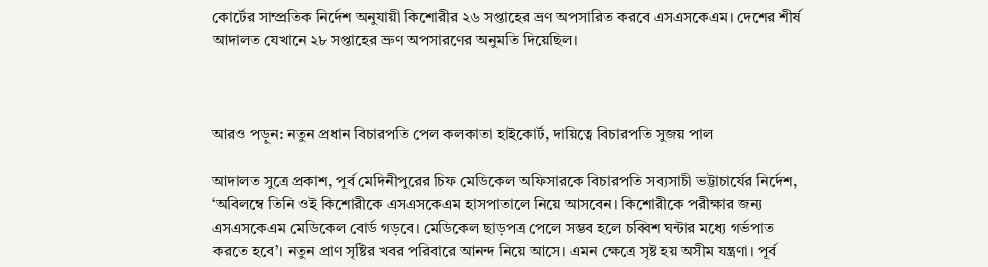কোর্টের সাম্প্রতিক নির্দেশ অনুযায়ী কিশোরীর ২৬ সপ্তাহের ভ্রণ অপসারিত করবে এসএসকেএম। দেশের শীর্ষ আদালত যেখানে ২৮ সপ্তাহের ভ্রুণ অপসারণের অনুমতি দিয়েছিল।



আরও পড়ুন: নতুন প্রধান বিচারপতি পেল কলকাতা হাইকোর্ট, দায়িত্বে বিচারপতি সুজয় পাল

আদালত সুত্রে প্রকাশ, পূর্ব মেদিনীপুরের চিফ মেডিকেল অফিসারকে বিচারপতি সব্যসাচী ভট্টাচার্যের নির্দেশ, ‘অবিলম্বে তিনি ওই কিশোরীকে এসএসকেএম হাসপাতালে নিয়ে আসবেন। কিশোরীকে পরীক্ষার জন্য এসএসকেএম মেডিকেল বোর্ড গড়বে। মেডিকেল ছাড়পত্র পেলে সম্ভব হলে চব্বিশ ঘন্টার মধ্যে গর্ভপাত করতে হবে’। নতুন প্রাণ সৃষ্টির খবর পরিবারে আনন্দ নিয়ে আসে। এমন ক্ষেত্রে সৃষ্ট হয় অসীম যন্ত্রণা। পূর্ব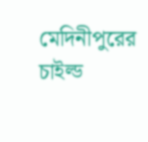মেদিনীপুরের চাইল্ড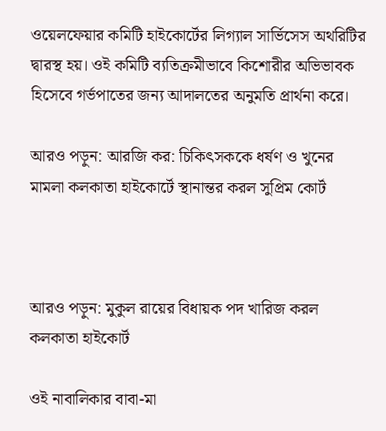ওয়েলফেয়ার কমিটি হাইকোর্টের লিগ্যাল সার্ভিসেস অথরিটির দ্বারস্থ হয়। ওই কমিটি ব্যতিক্রমীভাবে কিশোরীর অভিভাবক হিসেবে গর্ভপাতের জন্য আদালতের অনুমতি প্রার্থনা করে।

আরও পড়ুন: আরজি কর: চিকিৎসককে ধর্ষণ ও খুনের মামলা কলকাতা হাইকোর্টে স্থানান্তর করল সুপ্রিম কোর্ট



আরও পড়ুন: মুকুল রায়ের বিধায়ক পদ খারিজ করল কলকাতা হাইকোর্ট

ওই নাবালিকার বাবা-মা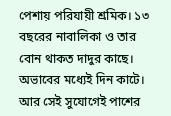পেশায় পরিযায়ী শ্রমিক। ১৩ বছরের নাবালিকা ও তার বোন থাকত দাদুর কাছে। অভাবের মধ্যেই দিন কাটে। আর সেই সুযোগেই পাশের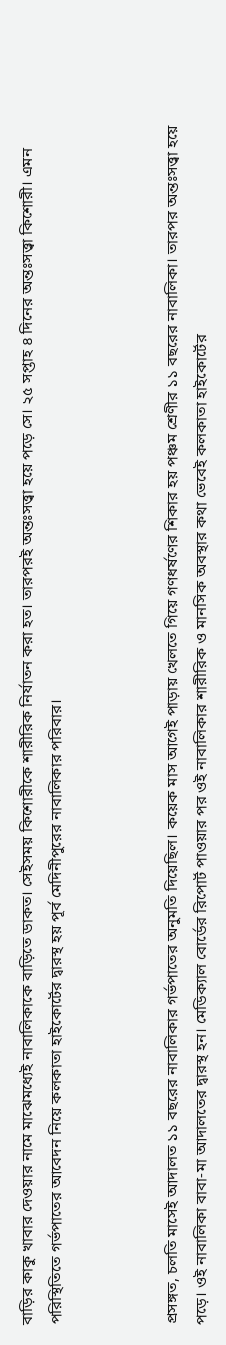বাড়ির কাকু খাবার দেওয়ার নামে মাঝেমধ্যেই নাবালিকাকে বাড়িতে ডাকত। সেইসময় কিশোরীকে শারীরিক নির্যাতন করা হত। তারপরই অন্তঃসত্ত্বা হয়ে পড়ে সে। ২৫ সপ্তাহ ৪ দিনের অন্তঃসত্ত্বা কিশোরী। এমন পরিস্থিতিতে গর্ভপাতের আবেদন নিয়ে কলকাতা হাইকোর্টের দ্বারস্থ হয় পূর্ব মেদিনীপুরের নাবালিকার পরিবার।



প্রসঙ্গত, চলতি মাসেই আদালত ১১ বছরের নাবালিকার গর্ভপাতের অনুমতি দিয়েছিল। কয়েক মাস আগেই পাড়ায় খেলতে গিয়ে গণধর্ষণের শিকার হয় পঞ্চম শ্রেণীর ১১ বছরের নাবালিকা। তারপর অন্তঃসত্ত্বা হয়ে পড়ে। ওই নাবালিকা বাবা-মা আদালতের দ্বারস্থ হন। মেডিক্যাল বোর্ডের রিপোর্ট পাওয়ার পর ওই নাবালিকার শারীরিক ও মানসিক অবস্থার কথা ভেবেই কলকাতা হাইকোর্টের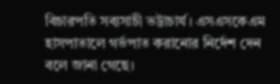বিচারপতি সব্যসাচী ভট্টাচার্য। এসএসকেএম হাসপাতালে গর্ভপাত করানোর নির্দেশ দেন বলে জানা গেছে।